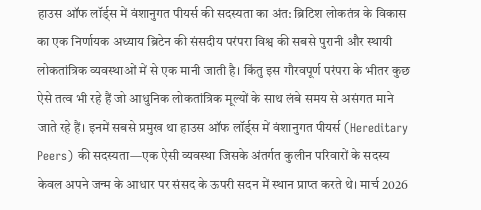हाउस ऑफ लॉर्ड्स में वंशानुगत पीयर्स की सदस्यता का अंत: ब्रिटिश लोकतंत्र के विकास का एक निर्णायक अध्याय ब्रिटेन की संसदीय परंपरा विश्व की सबसे पुरानी और स्थायी लोकतांत्रिक व्यवस्थाओं में से एक मानी जाती है। किंतु इस गौरवपूर्ण परंपरा के भीतर कुछ ऐसे तत्व भी रहे हैं जो आधुनिक लोकतांत्रिक मूल्यों के साथ लंबे समय से असंगत माने जाते रहे हैं। इनमें सबसे प्रमुख था हाउस ऑफ लॉर्ड्स में वंशानुगत पीयर्स (Hereditary Peers) की सदस्यता—एक ऐसी व्यवस्था जिसके अंतर्गत कुलीन परिवारों के सदस्य केवल अपने जन्म के आधार पर संसद के ऊपरी सदन में स्थान प्राप्त करते थे। मार्च 2026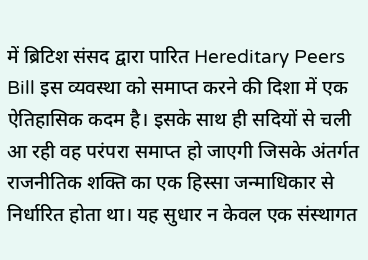में ब्रिटिश संसद द्वारा पारित Hereditary Peers Bill इस व्यवस्था को समाप्त करने की दिशा में एक ऐतिहासिक कदम है। इसके साथ ही सदियों से चली आ रही वह परंपरा समाप्त हो जाएगी जिसके अंतर्गत राजनीतिक शक्ति का एक हिस्सा जन्माधिकार से निर्धारित होता था। यह सुधार न केवल एक संस्थागत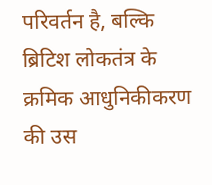परिवर्तन है, बल्कि ब्रिटिश लोकतंत्र के क्रमिक आधुनिकीकरण की उस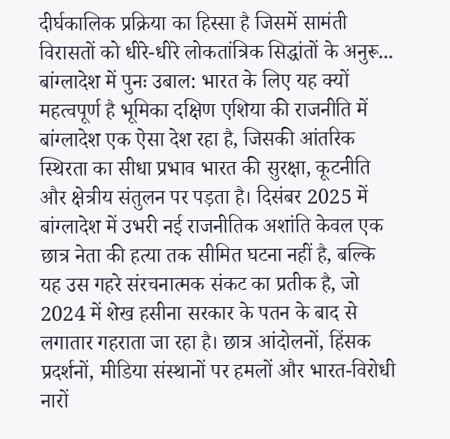दीर्घकालिक प्रक्रिया का हिस्सा है जिसमें सामंती विरासतों को धीरे-धीरे लोकतांत्रिक सिद्धांतों के अनुरू...
बांग्लादेश में पुनः उबाल: भारत के लिए यह क्यों महत्वपूर्ण है भूमिका दक्षिण एशिया की राजनीति में बांग्लादेश एक ऐसा देश रहा है, जिसकी आंतरिक स्थिरता का सीधा प्रभाव भारत की सुरक्षा, कूटनीति और क्षेत्रीय संतुलन पर पड़ता है। दिसंबर 2025 में बांग्लादेश में उभरी नई राजनीतिक अशांति केवल एक छात्र नेता की हत्या तक सीमित घटना नहीं है, बल्कि यह उस गहरे संरचनात्मक संकट का प्रतीक है, जो 2024 में शेख हसीना सरकार के पतन के बाद से लगातार गहराता जा रहा है। छात्र आंदोलनों, हिंसक प्रदर्शनों, मीडिया संस्थानों पर हमलों और भारत-विरोधी नारों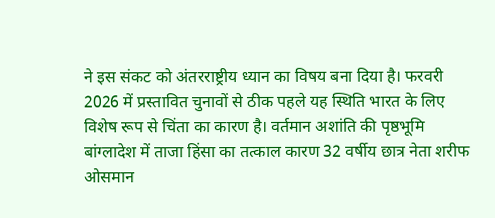ने इस संकट को अंतरराष्ट्रीय ध्यान का विषय बना दिया है। फरवरी 2026 में प्रस्तावित चुनावों से ठीक पहले यह स्थिति भारत के लिए विशेष रूप से चिंता का कारण है। वर्तमान अशांति की पृष्ठभूमि बांग्लादेश में ताजा हिंसा का तत्काल कारण 32 वर्षीय छात्र नेता शरीफ ओसमान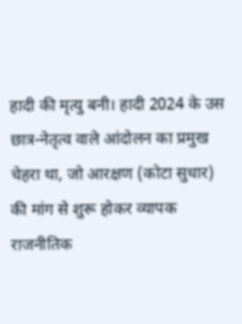हादी की मृत्यु बनी। हादी 2024 के उस छात्र-नेतृत्व वाले आंदोलन का प्रमुख चेहरा था, जो आरक्षण (कोटा सुधार) की मांग से शुरू होकर व्यापक राजनीतिक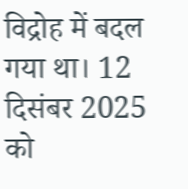विद्रोह में बदल गया था। 12 दिसंबर 2025 को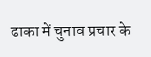ढाका में चुनाव प्रचार के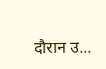दौरान उ...